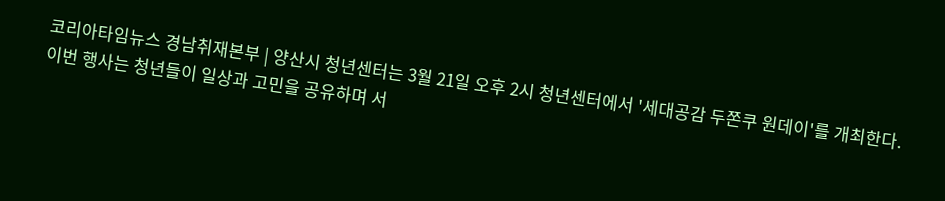코리아타임뉴스 경남취재본부 | 양산시 청년센터는 3월 21일 오후 2시 청년센터에서 '세대공감 두쫀쿠 원데이'를 개최한다. 이번 행사는 청년들이 일상과 고민을 공유하며 서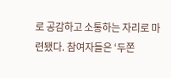로 공감하고 소통하는 자리로 마련됐다. 참여자들은 ‘두쫀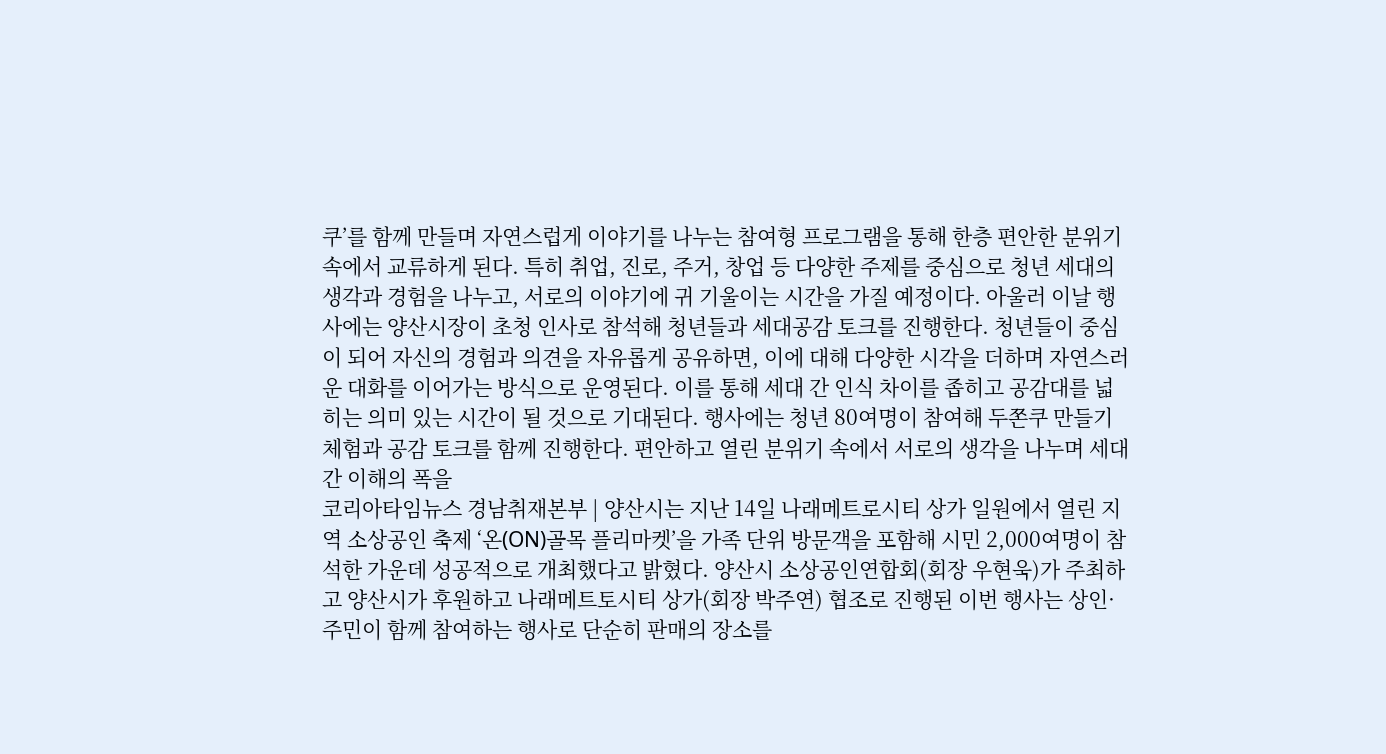쿠’를 함께 만들며 자연스럽게 이야기를 나누는 참여형 프로그램을 통해 한층 편안한 분위기 속에서 교류하게 된다. 특히 취업, 진로, 주거, 창업 등 다양한 주제를 중심으로 청년 세대의 생각과 경험을 나누고, 서로의 이야기에 귀 기울이는 시간을 가질 예정이다. 아울러 이날 행사에는 양산시장이 초청 인사로 참석해 청년들과 세대공감 토크를 진행한다. 청년들이 중심이 되어 자신의 경험과 의견을 자유롭게 공유하면, 이에 대해 다양한 시각을 더하며 자연스러운 대화를 이어가는 방식으로 운영된다. 이를 통해 세대 간 인식 차이를 좁히고 공감대를 넓히는 의미 있는 시간이 될 것으로 기대된다. 행사에는 청년 80여명이 참여해 두쫀쿠 만들기 체험과 공감 토크를 함께 진행한다. 편안하고 열린 분위기 속에서 서로의 생각을 나누며 세대 간 이해의 폭을
코리아타임뉴스 경남취재본부 | 양산시는 지난 14일 나래메트로시티 상가 일원에서 열린 지역 소상공인 축제 ‘온(ON)골목 플리마켓’을 가족 단위 방문객을 포함해 시민 2,000여명이 참석한 가운데 성공적으로 개최했다고 밝혔다. 양산시 소상공인연합회(회장 우현욱)가 주최하고 양산시가 후원하고 나래메트토시티 상가(회장 박주연) 협조로 진행된 이번 행사는 상인·주민이 함께 참여하는 행사로 단순히 판매의 장소를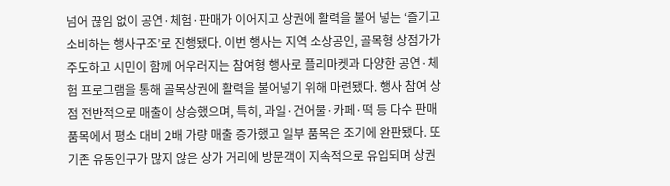넘어 끊임 없이 공연·체험·판매가 이어지고 상권에 활력을 불어 넣는 ‘즐기고 소비하는 행사구조’로 진행됐다. 이번 행사는 지역 소상공인, 골목형 상점가가 주도하고 시민이 함께 어우러지는 참여형 행사로 플리마켓과 다양한 공연·체험 프로그램을 통해 골목상권에 활력을 불어넣기 위해 마련됐다. 행사 참여 상점 전반적으로 매출이 상승했으며, 특히, 과일·건어물·카페·떡 등 다수 판매 품목에서 평소 대비 2배 가량 매출 증가했고 일부 품목은 조기에 완판됐다. 또 기존 유동인구가 많지 않은 상가 거리에 방문객이 지속적으로 유입되며 상권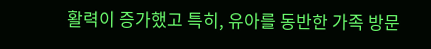활력이 증가했고 특히, 유아를 동반한 가족 방문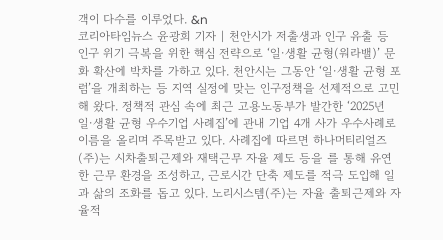객이 다수를 이루었다. &n
코리아타임뉴스 윤광희 기자 | 천안시가 저출생과 인구 유출 등 인구 위기 극복을 위한 핵심 전략으로 ‘일·생활 균형(워라밸)’ 문화 확산에 박차를 가하고 있다. 천안시는 그동안 ‘일·생활 균형 포럼’을 개최하는 등 지역 실정에 맞는 인구정책을 선제적으로 고민해 왔다. 정책적 관심 속에 최근 고용노동부가 발간한 ‘2025년 일·생활 균형 우수기업 사례집’에 관내 기업 4개 사가 우수사례로 이름을 올리며 주목받고 있다. 사례집에 따르면 하나머티리얼즈(주)는 시차출퇴근제와 재택근무 자율 제도 등을 를 통해 유연한 근무 환경을 조성하고, 근로시간 단축 제도를 적극 도입해 일과 삶의 조화를 돕고 있다. 노리시스템(주)는 자율 출퇴근제와 자율적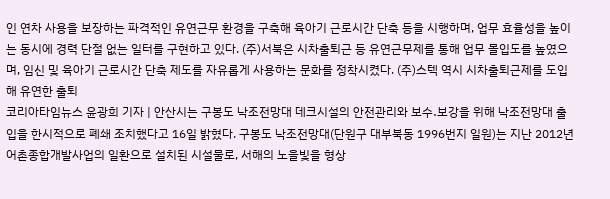인 연차 사용을 보장하는 파격적인 유연근무 환경을 구축해 육아기 근로시간 단축 등을 시행하며, 업무 효율성을 높이는 동시에 경력 단절 없는 일터를 구현하고 있다. (주)서북은 시차출퇴근 등 유연근무제를 통해 업무 몰입도를 높였으며, 임신 및 육아기 근로시간 단축 제도를 자유롭게 사용하는 문화를 정착시켰다. (주)스텍 역시 시차출퇴근제를 도입해 유연한 출퇴
코리아타임뉴스 윤광희 기자 | 안산시는 구봉도 낙조전망대 데크시설의 안전관리와 보수․보강을 위해 낙조전망대 출입을 한시적으로 폐쇄 조치했다고 16일 밝혔다. 구봉도 낙조전망대(단원구 대부북동 1996번지 일원)는 지난 2012년 어촌종합개발사업의 일환으로 설치된 시설물로, 서해의 노을빛을 형상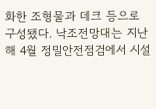화한 조형물과 데크 등으로 구성됐다. 낙조전망대는 지난해 4월 정밀안전점검에서 시설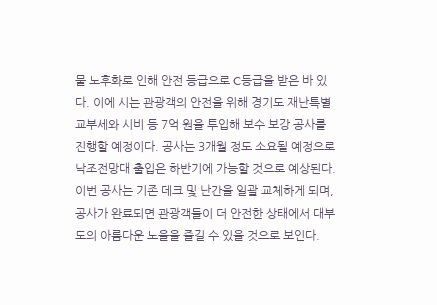물 노후화로 인해 안전 등급으로 C등급을 받은 바 있다. 이에 시는 관광객의 안전을 위해 경기도 재난특별교부세와 시비 등 7억 원을 투입해 보수 보강 공사를 진행할 예정이다. 공사는 3개월 정도 소요될 예정으로 낙조전망대 출입은 하반기에 가능할 것으로 예상된다. 이번 공사는 기존 데크 및 난간을 일괄 교체하게 되며, 공사가 완료되면 관광객들이 더 안전한 상태에서 대부도의 아름다운 노을을 즐길 수 있을 것으로 보인다.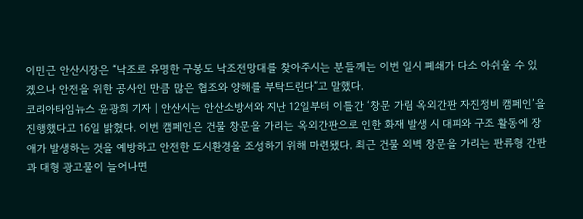이민근 안산시장은 “낙조로 유명한 구봉도 낙조전망대를 찾아주시는 분들께는 이번 일시 폐쇄가 다소 아쉬울 수 있겠으나 안전을 위한 공사인 만큼 많은 협조와 양해를 부탁드린다”고 말했다.
코리아타임뉴스 윤광희 기자 | 안산시는 안산소방서와 지난 12일부터 이틀간 ‘창문 가림 옥외간판 자진정비 캠페인’을 진행했다고 16일 밝혔다. 이번 캠페인은 건물 창문을 가리는 옥외간판으로 인한 화재 발생 시 대피와 구조 활동에 장애가 발생하는 것을 예방하고 안전한 도시환경을 조성하기 위해 마련됐다. 최근 건물 외벽 창문을 가리는 판류형 간판과 대형 광고물이 늘어나면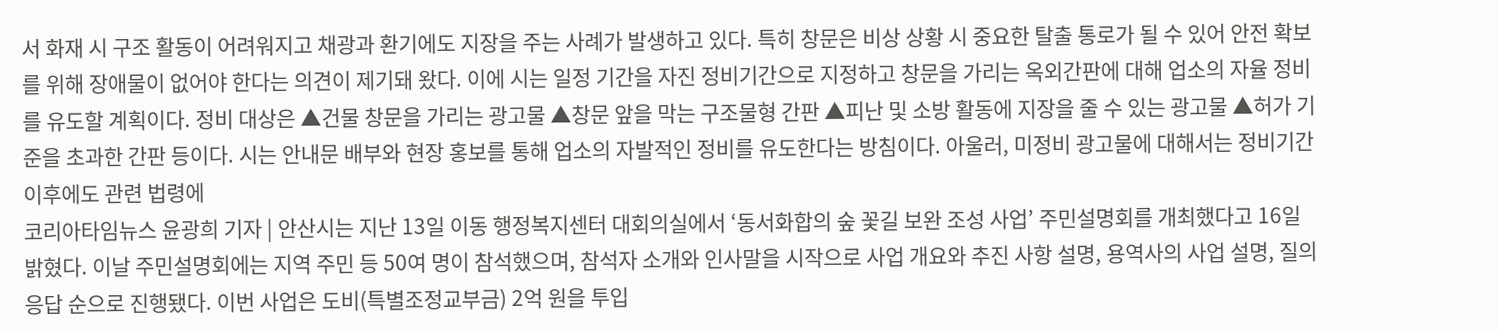서 화재 시 구조 활동이 어려워지고 채광과 환기에도 지장을 주는 사례가 발생하고 있다. 특히 창문은 비상 상황 시 중요한 탈출 통로가 될 수 있어 안전 확보를 위해 장애물이 없어야 한다는 의견이 제기돼 왔다. 이에 시는 일정 기간을 자진 정비기간으로 지정하고 창문을 가리는 옥외간판에 대해 업소의 자율 정비를 유도할 계획이다. 정비 대상은 ▲건물 창문을 가리는 광고물 ▲창문 앞을 막는 구조물형 간판 ▲피난 및 소방 활동에 지장을 줄 수 있는 광고물 ▲허가 기준을 초과한 간판 등이다. 시는 안내문 배부와 현장 홍보를 통해 업소의 자발적인 정비를 유도한다는 방침이다. 아울러, 미정비 광고물에 대해서는 정비기간 이후에도 관련 법령에
코리아타임뉴스 윤광희 기자 | 안산시는 지난 13일 이동 행정복지센터 대회의실에서 ‘동서화합의 숲 꽃길 보완 조성 사업’ 주민설명회를 개최했다고 16일 밝혔다. 이날 주민설명회에는 지역 주민 등 50여 명이 참석했으며, 참석자 소개와 인사말을 시작으로 사업 개요와 추진 사항 설명, 용역사의 사업 설명, 질의응답 순으로 진행됐다. 이번 사업은 도비(특별조정교부금) 2억 원을 투입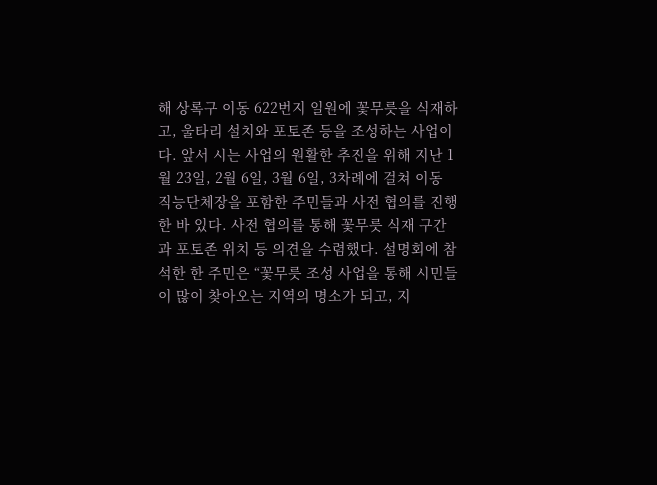해 상록구 이동 622번지 일원에 꽃무릇을 식재하고, 울타리 설치와 포토존 등을 조성하는 사업이다. 앞서 시는 사업의 원활한 추진을 위해 지난 1월 23일, 2월 6일, 3월 6일, 3차례에 걸쳐 이동 직능단체장을 포함한 주민들과 사전 협의를 진행한 바 있다. 사전 협의를 통해 꽃무릇 식재 구간과 포토존 위치 등 의견을 수렴했다. 설명회에 참석한 한 주민은 “꽃무릇 조성 사업을 통해 시민들이 많이 찾아오는 지역의 명소가 되고, 지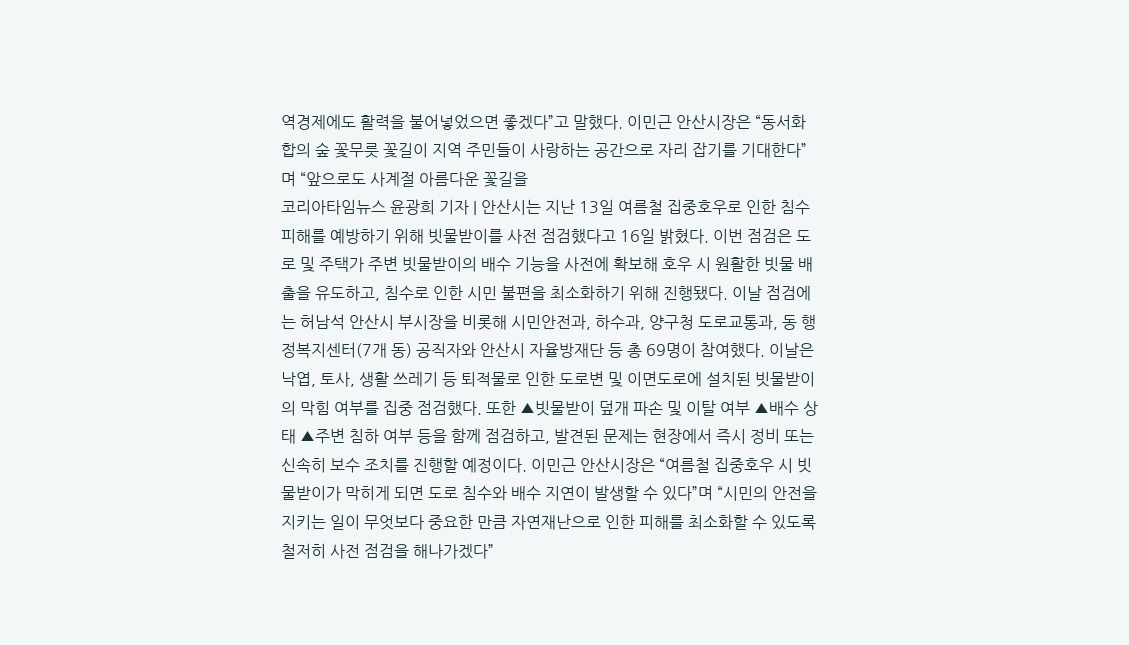역경제에도 활력을 불어넣었으면 좋겠다”고 말했다. 이민근 안산시장은 “동서화합의 숲 꽃무릇 꽃길이 지역 주민들이 사랑하는 공간으로 자리 잡기를 기대한다”며 “앞으로도 사계절 아름다운 꽃길을
코리아타임뉴스 윤광희 기자 | 안산시는 지난 13일 여름철 집중호우로 인한 침수 피해를 예방하기 위해 빗물받이를 사전 점검했다고 16일 밝혔다. 이번 점검은 도로 및 주택가 주변 빗물받이의 배수 기능을 사전에 확보해 호우 시 원활한 빗물 배출을 유도하고, 침수로 인한 시민 불편을 최소화하기 위해 진행됐다. 이날 점검에는 허남석 안산시 부시장을 비롯해 시민안전과, 하수과, 양구청 도로교통과, 동 행정복지센터(7개 동) 공직자와 안산시 자율방재단 등 총 69명이 참여했다. 이날은 낙엽, 토사, 생활 쓰레기 등 퇴적물로 인한 도로변 및 이면도로에 설치된 빗물받이의 막힘 여부를 집중 점검했다. 또한 ▲빗물받이 덮개 파손 및 이탈 여부 ▲배수 상태 ▲주변 침하 여부 등을 함께 점검하고, 발견된 문제는 현장에서 즉시 정비 또는 신속히 보수 조치를 진행할 예정이다. 이민근 안산시장은 “여름철 집중호우 시 빗물받이가 막히게 되면 도로 침수와 배수 지연이 발생할 수 있다”며 “시민의 안전을 지키는 일이 무엇보다 중요한 만큼 자연재난으로 인한 피해를 최소화할 수 있도록 철저히 사전 점검을 해나가겠다”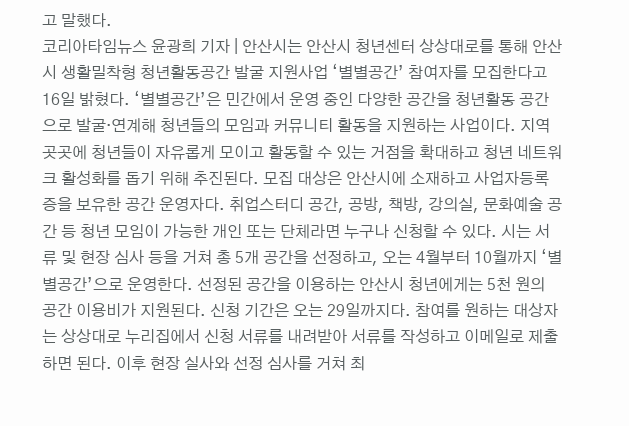고 말했다.
코리아타임뉴스 윤광희 기자 | 안산시는 안산시 청년센터 상상대로를 통해 안산시 생활밀착형 청년활동공간 발굴 지원사업 ‘별별공간’ 참여자를 모집한다고 16일 밝혔다. ‘별별공간’은 민간에서 운영 중인 다양한 공간을 청년활동 공간으로 발굴·연계해 청년들의 모임과 커뮤니티 활동을 지원하는 사업이다. 지역 곳곳에 청년들이 자유롭게 모이고 활동할 수 있는 거점을 확대하고 청년 네트워크 활성화를 돕기 위해 추진된다. 모집 대상은 안산시에 소재하고 사업자등록증을 보유한 공간 운영자다. 취업스터디 공간, 공방, 책방, 강의실, 문화예술 공간 등 청년 모임이 가능한 개인 또는 단체라면 누구나 신청할 수 있다. 시는 서류 및 현장 심사 등을 거쳐 총 5개 공간을 선정하고, 오는 4월부터 10월까지 ‘별별공간’으로 운영한다. 선정된 공간을 이용하는 안산시 청년에게는 5천 원의 공간 이용비가 지원된다. 신청 기간은 오는 29일까지다. 참여를 원하는 대상자는 상상대로 누리집에서 신청 서류를 내려받아 서류를 작성하고 이메일로 제출하면 된다. 이후 현장 실사와 선정 심사를 거쳐 최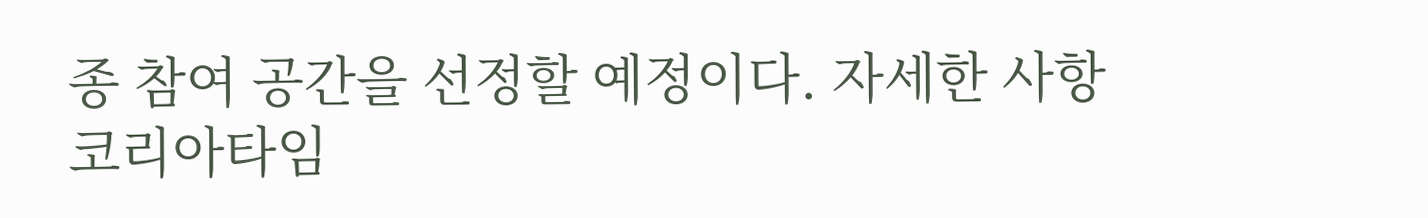종 참여 공간을 선정할 예정이다. 자세한 사항
코리아타임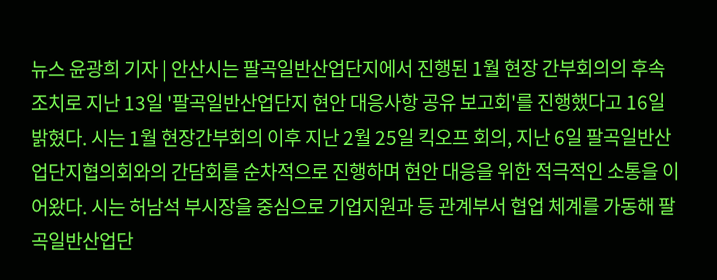뉴스 윤광희 기자 | 안산시는 팔곡일반산업단지에서 진행된 1월 현장 간부회의의 후속 조치로 지난 13일 '팔곡일반산업단지 현안 대응사항 공유 보고회'를 진행했다고 16일 밝혔다. 시는 1월 현장간부회의 이후 지난 2월 25일 킥오프 회의, 지난 6일 팔곡일반산업단지협의회와의 간담회를 순차적으로 진행하며 현안 대응을 위한 적극적인 소통을 이어왔다. 시는 허남석 부시장을 중심으로 기업지원과 등 관계부서 협업 체계를 가동해 팔곡일반산업단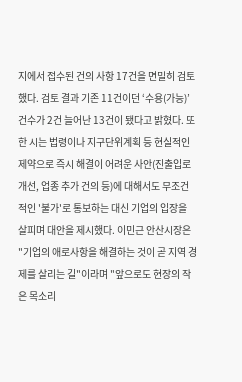지에서 접수된 건의 사항 17건을 면밀히 검토했다. 검토 결과 기존 11건이던 ‘수용(가능)’ 건수가 2건 늘어난 13건이 됐다고 밝혔다. 또한 시는 법령이나 지구단위계획 등 현실적인 제약으로 즉시 해결이 어려운 사안(진출입로 개선, 업종 추가 건의 등)에 대해서도 무조건적인 '불가'로 통보하는 대신 기업의 입장을 살피며 대안을 제시했다. 이민근 안산시장은 "기업의 애로사항을 해결하는 것이 곧 지역 경제를 살리는 길"이라며 "앞으로도 현장의 작은 목소리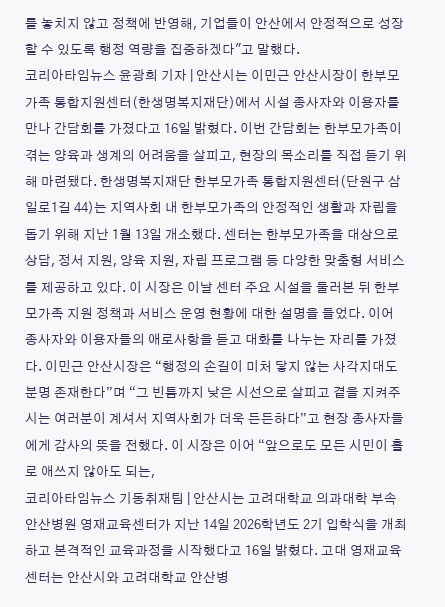를 놓치지 않고 정책에 반영해, 기업들이 안산에서 안정적으로 성장할 수 있도록 행정 역량을 집중하겠다"고 말했다.
코리아타임뉴스 윤광희 기자 | 안산시는 이민근 안산시장이 한부모가족 통합지원센터(한생명복지재단)에서 시설 종사자와 이용자를 만나 간담회를 가졌다고 16일 밝혔다. 이번 간담회는 한부모가족이 겪는 양육과 생계의 어려움을 살피고, 현장의 목소리를 직접 듣기 위해 마련됐다. 한생명복지재단 한부모가족 통합지원센터(단원구 삼일로1길 44)는 지역사회 내 한부모가족의 안정적인 생활과 자립을 돕기 위해 지난 1월 13일 개소했다. 센터는 한부모가족을 대상으로 상담, 정서 지원, 양육 지원, 자립 프로그램 등 다양한 맞춤형 서비스를 제공하고 있다. 이 시장은 이날 센터 주요 시설을 둘러본 뒤 한부모가족 지원 정책과 서비스 운영 현황에 대한 설명을 들었다. 이어 종사자와 이용자들의 애로사항을 듣고 대화를 나누는 자리를 가졌다. 이민근 안산시장은 “행정의 손길이 미처 닿지 않는 사각지대도 분명 존재한다”며 “그 빈틈까지 낮은 시선으로 살피고 곁을 지켜주시는 여러분이 계셔서 지역사회가 더욱 든든하다”고 현장 종사자들에게 감사의 뜻을 전했다. 이 시장은 이어 “앞으로도 모든 시민이 홀로 애쓰지 않아도 되는,
코리아타임뉴스 기동취재팀 | 안산시는 고려대학교 의과대학 부속 안산병원 영재교육센터가 지난 14일 2026학년도 2기 입학식을 개최하고 본격적인 교육과정을 시작했다고 16일 밝혔다. 고대 영재교육센터는 안산시와 고려대학교 안산병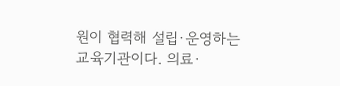원이 협력해 설립·운영하는 교육기관이다. 의료·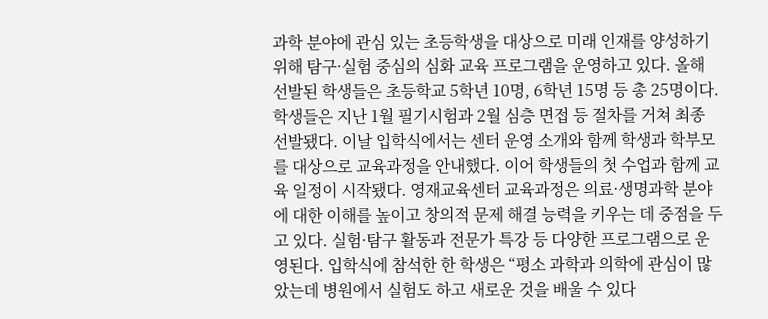과학 분야에 관심 있는 초등학생을 대상으로 미래 인재를 양성하기 위해 탐구·실험 중심의 심화 교육 프로그램을 운영하고 있다. 올해 선발된 학생들은 초등학교 5학년 10명, 6학년 15명 등 총 25명이다. 학생들은 지난 1월 필기시험과 2월 심층 면접 등 절차를 거쳐 최종 선발됐다. 이날 입학식에서는 센터 운영 소개와 함께 학생과 학부모를 대상으로 교육과정을 안내했다. 이어 학생들의 첫 수업과 함께 교육 일정이 시작됐다. 영재교육센터 교육과정은 의료·생명과학 분야에 대한 이해를 높이고 창의적 문제 해결 능력을 키우는 데 중점을 두고 있다. 실험·탐구 활동과 전문가 특강 등 다양한 프로그램으로 운영된다. 입학식에 참석한 한 학생은 “평소 과학과 의학에 관심이 많았는데 병원에서 실험도 하고 새로운 것을 배울 수 있다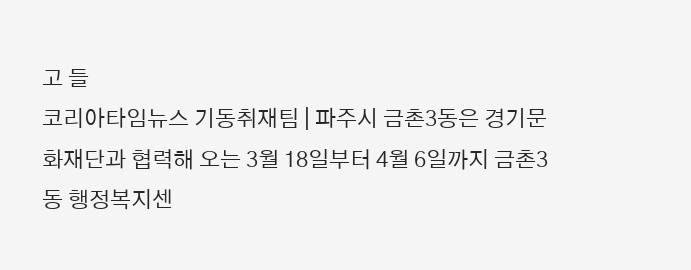고 들
코리아타임뉴스 기동취재팀 | 파주시 금촌3동은 경기문화재단과 협력해 오는 3월 18일부터 4월 6일까지 금촌3동 행정복지센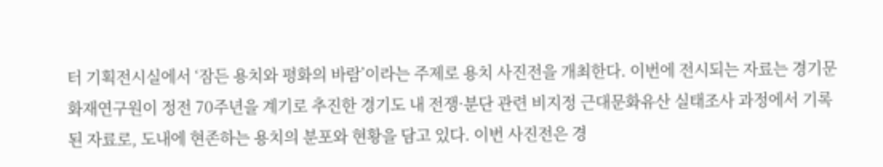터 기획전시실에서 ‘잠든 용치와 평화의 바람’이라는 주제로 용치 사진전을 개최한다. 이번에 전시되는 자료는 경기문화재연구원이 정전 70주년을 계기로 추진한 경기도 내 전쟁·분단 관련 비지정 근대문화유산 실태조사 과정에서 기록된 자료로, 도내에 현존하는 용치의 분포와 현황을 담고 있다. 이번 사진전은 경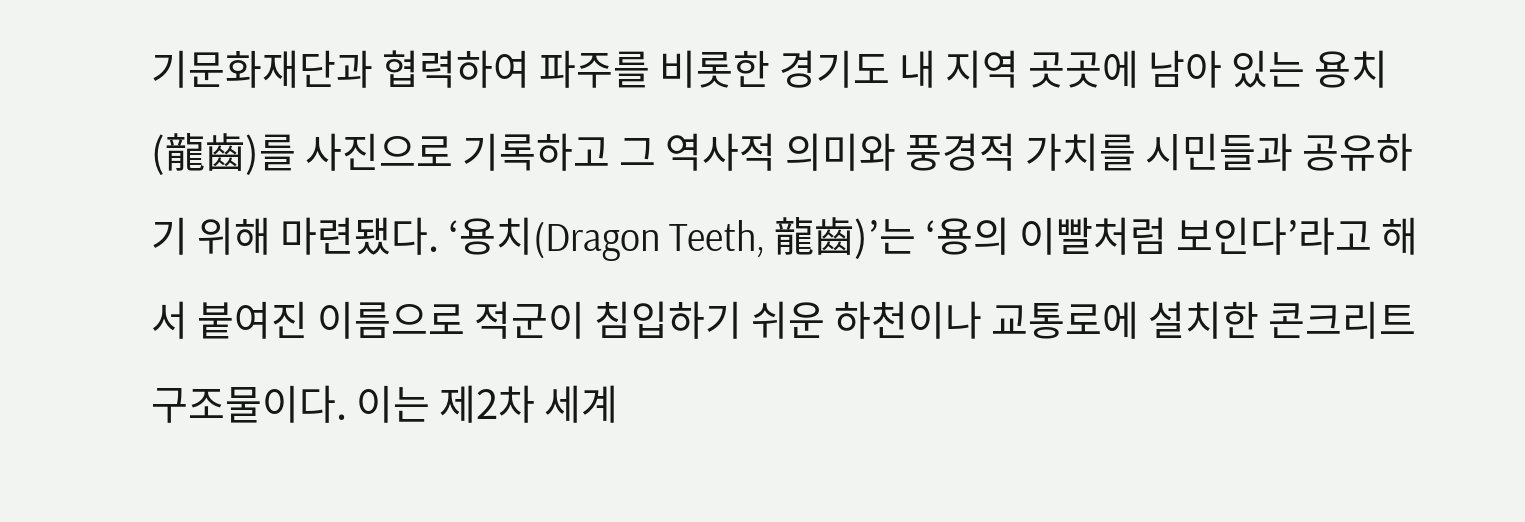기문화재단과 협력하여 파주를 비롯한 경기도 내 지역 곳곳에 남아 있는 용치(龍齒)를 사진으로 기록하고 그 역사적 의미와 풍경적 가치를 시민들과 공유하기 위해 마련됐다. ‘용치(Dragon Teeth, 龍齒)’는 ‘용의 이빨처럼 보인다’라고 해서 붙여진 이름으로 적군이 침입하기 쉬운 하천이나 교통로에 설치한 콘크리트 구조물이다. 이는 제2차 세계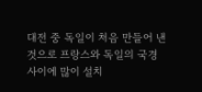대전 중 독일이 처음 만들어 낸 것으로 프랑스와 독일의 국경 사이에 많이 설치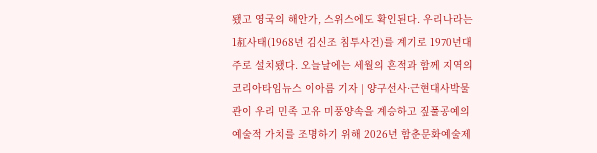됐고 영국의 해안가, 스위스에도 확인된다. 우리나라는 1䞑사태(1968년 김신조 침투사건)를 계기로 1970년대 주로 설치됐다. 오늘날에는 세월의 흔적과 함께 지역의
코리아타임뉴스 이아름 기자 | 양구선사·근현대사박물관이 우리 민족 고유 미풍양속을 계승하고 짚풀공예의 예술적 가치를 조명하기 위해 2026년 함춘문화예술제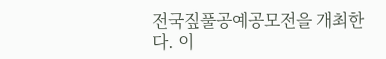전국짚풀공예공모전을 개최한다. 이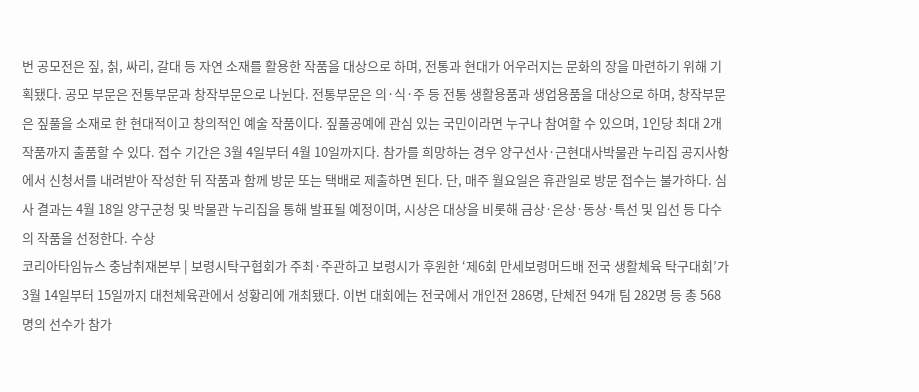번 공모전은 짚, 칡, 싸리, 갈대 등 자연 소재를 활용한 작품을 대상으로 하며, 전통과 현대가 어우러지는 문화의 장을 마련하기 위해 기획됐다. 공모 부문은 전통부문과 창작부문으로 나뉜다. 전통부문은 의·식·주 등 전통 생활용품과 생업용품을 대상으로 하며, 창작부문은 짚풀을 소재로 한 현대적이고 창의적인 예술 작품이다. 짚풀공예에 관심 있는 국민이라면 누구나 참여할 수 있으며, 1인당 최대 2개 작품까지 출품할 수 있다. 접수 기간은 3월 4일부터 4월 10일까지다. 참가를 희망하는 경우 양구선사·근현대사박물관 누리집 공지사항에서 신청서를 내려받아 작성한 뒤 작품과 함께 방문 또는 택배로 제출하면 된다. 단, 매주 월요일은 휴관일로 방문 접수는 불가하다. 심사 결과는 4월 18일 양구군청 및 박물관 누리집을 통해 발표될 예정이며, 시상은 대상을 비롯해 금상·은상·동상·특선 및 입선 등 다수의 작품을 선정한다. 수상
코리아타임뉴스 충남취재본부 | 보령시탁구협회가 주최·주관하고 보령시가 후원한 ‘제6회 만세보령머드배 전국 생활체육 탁구대회’가 3월 14일부터 15일까지 대천체육관에서 성황리에 개최됐다. 이번 대회에는 전국에서 개인전 286명, 단체전 94개 팀 282명 등 총 568명의 선수가 참가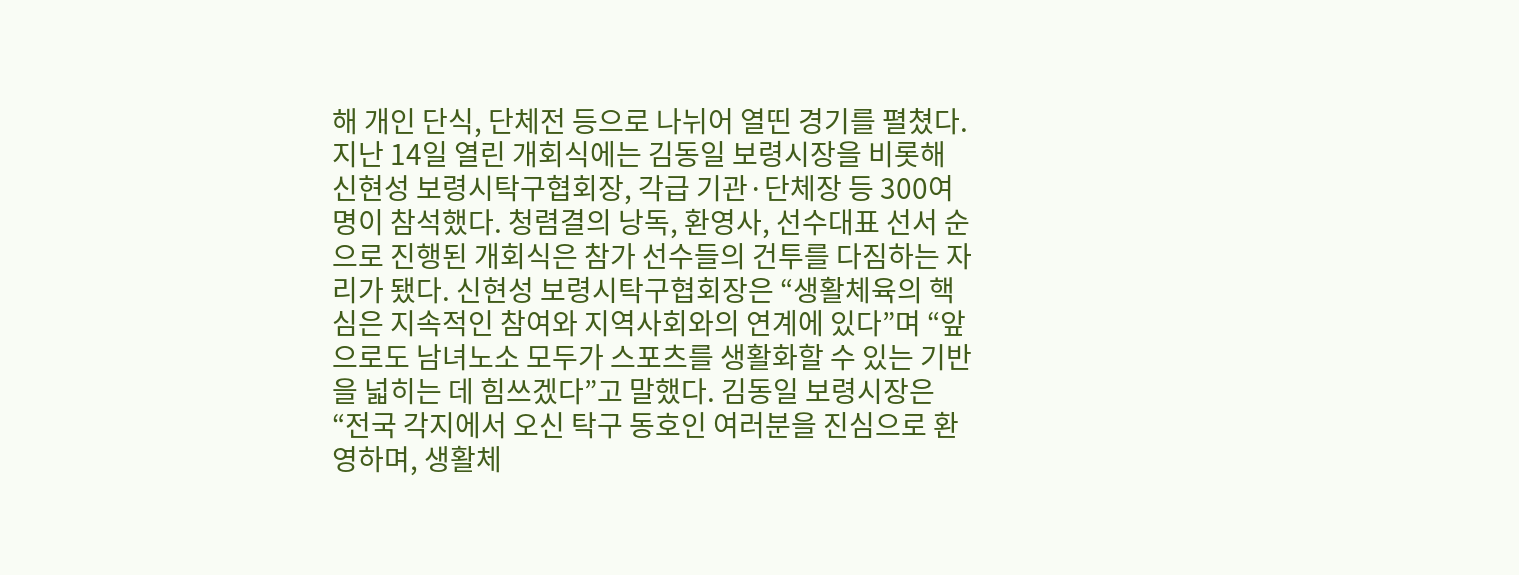해 개인 단식, 단체전 등으로 나뉘어 열띤 경기를 펼쳤다. 지난 14일 열린 개회식에는 김동일 보령시장을 비롯해 신현성 보령시탁구협회장, 각급 기관·단체장 등 300여 명이 참석했다. 청렴결의 낭독, 환영사, 선수대표 선서 순으로 진행된 개회식은 참가 선수들의 건투를 다짐하는 자리가 됐다. 신현성 보령시탁구협회장은 “생활체육의 핵심은 지속적인 참여와 지역사회와의 연계에 있다”며 “앞으로도 남녀노소 모두가 스포츠를 생활화할 수 있는 기반을 넓히는 데 힘쓰겠다”고 말했다. 김동일 보령시장은 “전국 각지에서 오신 탁구 동호인 여러분을 진심으로 환영하며, 생활체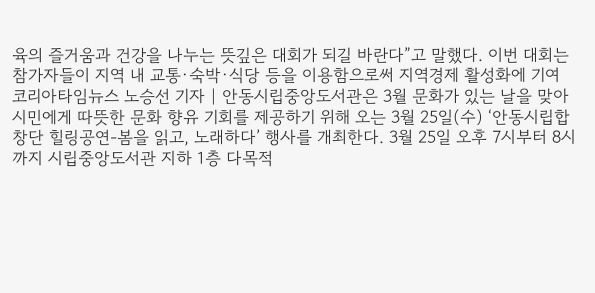육의 즐거움과 건강을 나누는 뜻깊은 대회가 되길 바란다”고 말했다. 이번 대회는 참가자들이 지역 내 교통·숙박·식당 등을 이용함으로써 지역경제 활성화에 기여
코리아타임뉴스 노승선 기자 | 안동시립중앙도서관은 3월 문화가 있는 날을 맞아 시민에게 따뜻한 문화 향유 기회를 제공하기 위해 오는 3월 25일(수) ‘안동시립합창단 힐링공연-봄을 읽고, 노래하다’ 행사를 개최한다. 3월 25일 오후 7시부터 8시까지 시립중앙도서관 지하 1층 다목적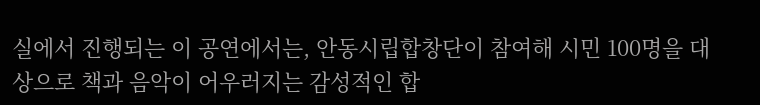실에서 진행되는 이 공연에서는, 안동시립합창단이 참여해 시민 100명을 대상으로 책과 음악이 어우러지는 감성적인 합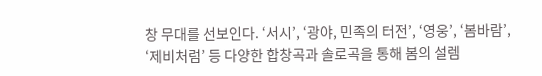창 무대를 선보인다. ‘서시’, ‘광야, 민족의 터전’, ‘영웅’, ‘봄바람’, ‘제비처럼’ 등 다양한 합창곡과 솔로곡을 통해 봄의 설렘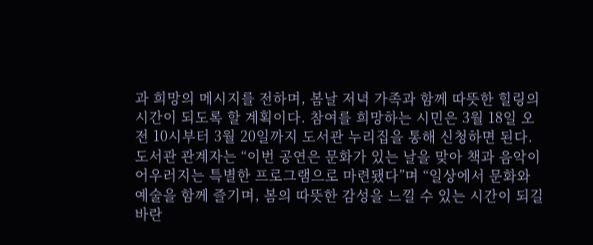과 희망의 메시지를 전하며, 봄날 저녁 가족과 함께 따뜻한 힐링의 시간이 되도록 할 계획이다. 참여를 희망하는 시민은 3월 18일 오전 10시부터 3월 20일까지 도서관 누리집을 통해 신청하면 된다. 도서관 관계자는 “이번 공연은 문화가 있는 날을 맞아 책과 음악이 어우러지는 특별한 프로그램으로 마련됐다”며 “일상에서 문화와 예술을 함께 즐기며, 봄의 따뜻한 감성을 느낄 수 있는 시간이 되길 바란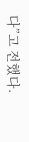다”고 전했다.